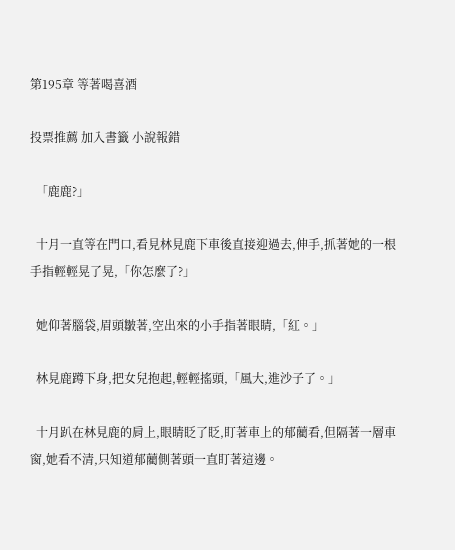第195章 等著喝喜酒

投票推薦 加入書籤 小說報錯

  「鹿鹿?」

  十月一直等在門口,看見林見鹿下車後直接迎過去,伸手,抓著她的一根手指輕輕晃了晃,「你怎麼了?」

  她仰著腦袋,眉頭皺著,空出來的小手指著眼睛,「紅。」

  林見鹿蹲下身,把女兒抱起,輕輕搖頭,「風大,進沙子了。」

  十月趴在林見鹿的肩上,眼睛眨了眨,盯著車上的郁藺看,但隔著一層車窗,她看不清,只知道郁藺側著頭一直盯著這邊。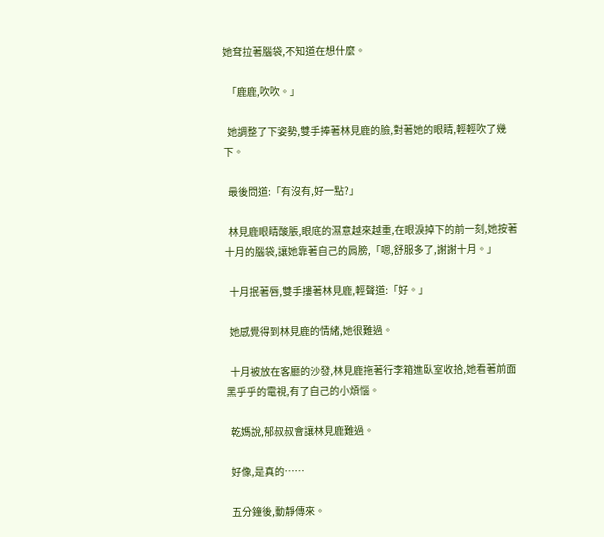她耷拉著腦袋,不知道在想什麼。

  「鹿鹿,吹吹。」

  她調整了下姿勢,雙手捧著林見鹿的臉,對著她的眼睛,輕輕吹了幾下。

  最後問道:「有沒有,好一點?」

  林見鹿眼睛酸脹,眼底的濕意越來越重,在眼淚掉下的前一刻,她按著十月的腦袋,讓她靠著自己的肩膀,「嗯,舒服多了,謝謝十月。」

  十月抿著唇,雙手摟著林見鹿,輕聲道:「好。」

  她感覺得到林見鹿的情緒,她很難過。

  十月被放在客廳的沙發,林見鹿拖著行李箱進臥室收拾,她看著前面黑乎乎的電視,有了自己的小煩惱。

  乾媽說,郁叔叔會讓林見鹿難過。

  好像,是真的……

  五分鐘後,動靜傳來。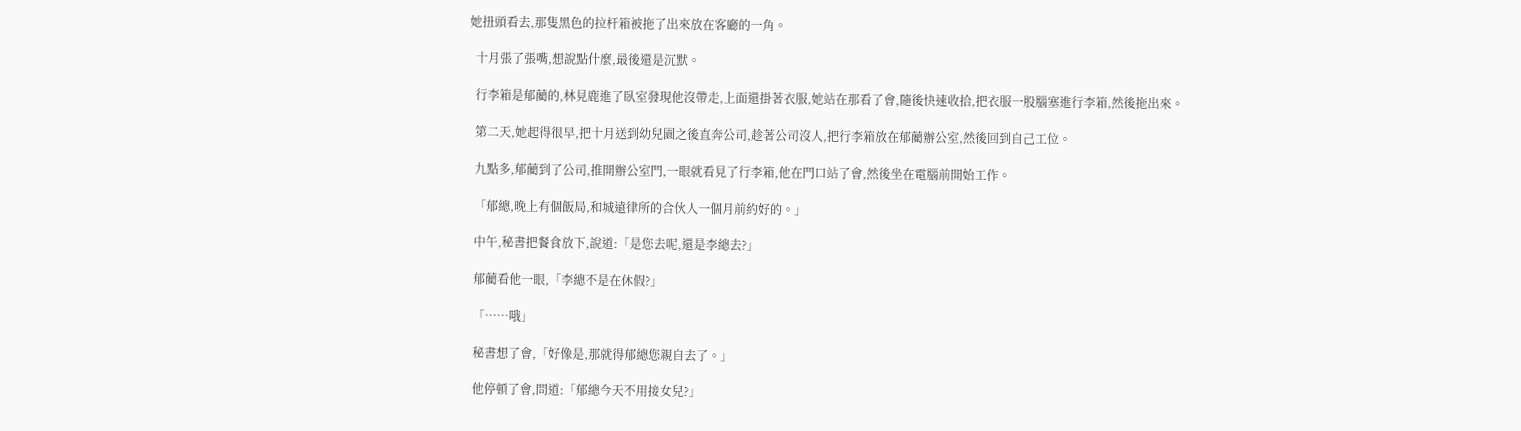她扭頭看去,那隻黑色的拉杆箱被拖了出來放在客廳的一角。

  十月張了張嘴,想說點什麼,最後還是沉默。

  行李箱是郁藺的,林見鹿進了臥室發現他沒帶走,上面還掛著衣服,她站在那看了會,隨後快速收拾,把衣服一股腦塞進行李箱,然後拖出來。

  第二天,她起得很早,把十月送到幼兒園之後直奔公司,趁著公司沒人,把行李箱放在郁藺辦公室,然後回到自己工位。

  九點多,郁藺到了公司,推開辦公室門,一眼就看見了行李箱,他在門口站了會,然後坐在電腦前開始工作。

  「郁總,晚上有個飯局,和城遠律所的合伙人一個月前約好的。」

  中午,秘書把餐食放下,說道:「是您去呢,還是李總去?」

  郁藺看他一眼,「李總不是在休假?」

  「……哦」

  秘書想了會,「好像是,那就得郁總您親自去了。」

  他停頓了會,問道:「郁總今天不用接女兒?」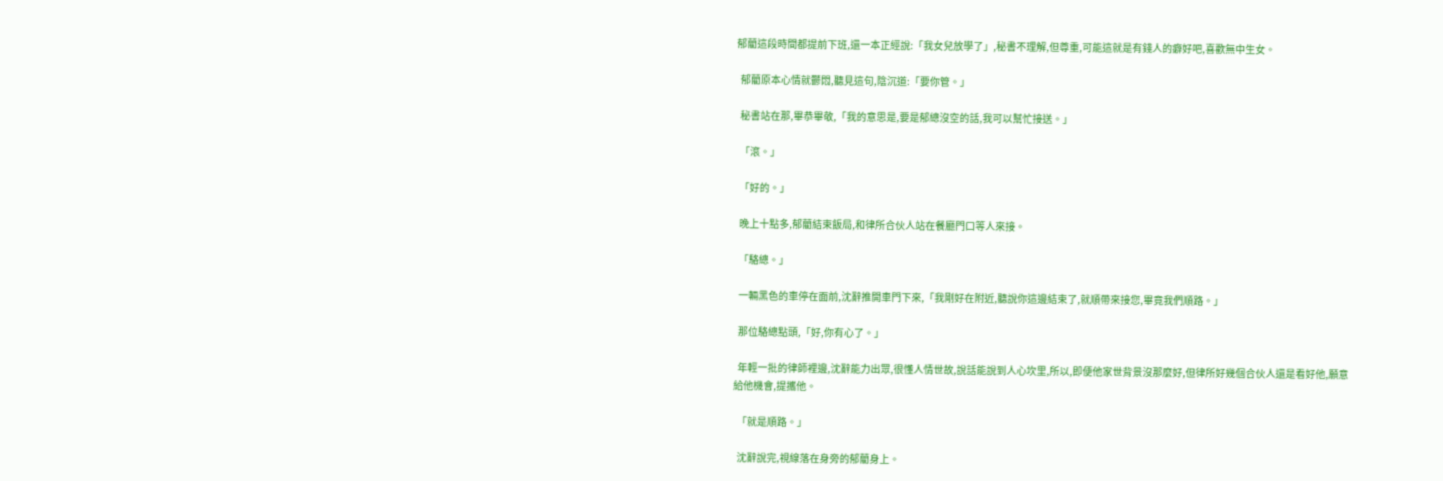郁藺這段時間都提前下班,還一本正經說:「我女兒放學了」,秘書不理解,但尊重,可能這就是有錢人的癖好吧,喜歡無中生女。

  郁藺原本心情就鬱悶,聽見這句,陰沉道:「要你管。」

  秘書站在那,畢恭畢敬,「我的意思是,要是郁總沒空的話,我可以幫忙接送。」

  「滾。」

  「好的。」

  晚上十點多,郁藺結束飯局,和律所合伙人站在餐廳門口等人來接。

  「駱總。」

  一輛黑色的車停在面前,沈辭推開車門下來,「我剛好在附近,聽說你這邊結束了,就順帶來接您,畢竟我們順路。」

  那位駱總點頭,「好,你有心了。」

  年輕一批的律師裡邊,沈辭能力出眾,很懂人情世故,說話能說到人心坎里,所以,即便他家世背景沒那麼好,但律所好幾個合伙人還是看好他,願意給他機會,提攜他。

  「就是順路。」

  沈辭說完,視線落在身旁的郁藺身上。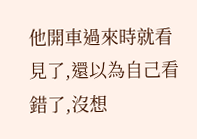他開車過來時就看見了,還以為自己看錯了,沒想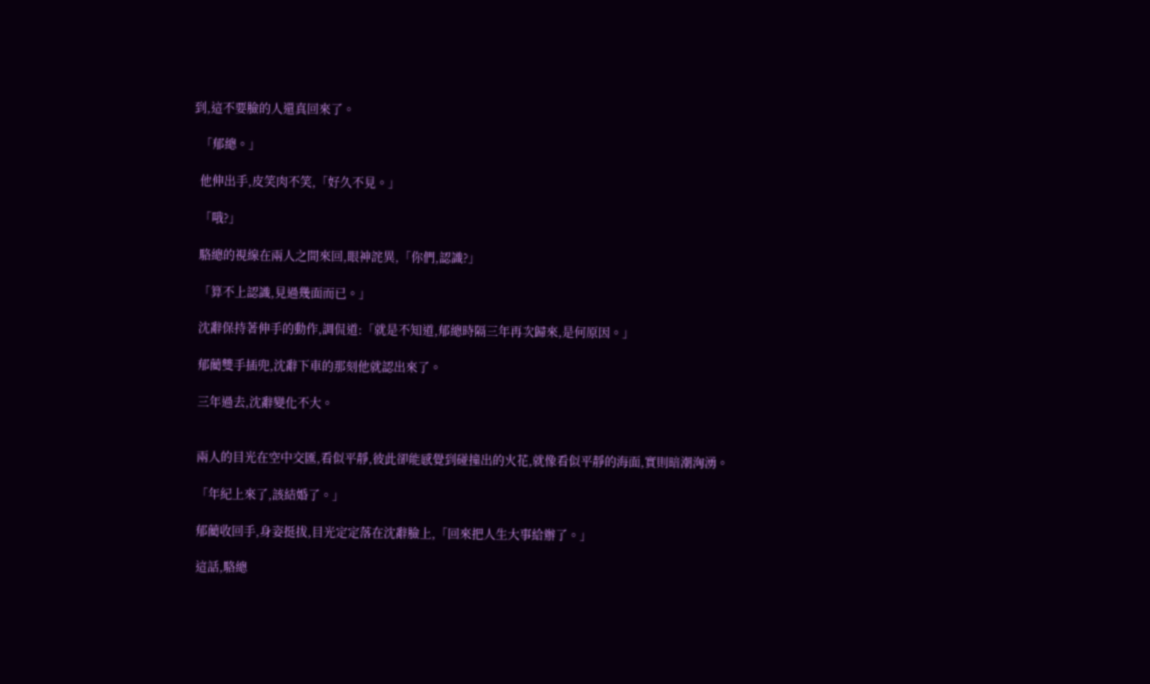到,這不要臉的人還真回來了。

  「郁總。」

  他伸出手,皮笑肉不笑,「好久不見。」

  「哦?」

  駱總的視線在兩人之間來回,眼神詫異,「你們,認識?」

  「算不上認識,見過幾面而已。」

  沈辭保持著伸手的動作,調侃道:「就是不知道,郁總時隔三年再次歸來,是何原因。」

  郁藺雙手插兜,沈辭下車的那刻他就認出來了。

  三年過去,沈辭變化不大。


  兩人的目光在空中交匯,看似平靜,彼此卻能感覺到碰撞出的火花,就像看似平靜的海面,實則暗潮洶湧。

  「年紀上來了,該結婚了。」

  郁藺收回手,身姿挺拔,目光定定落在沈辭臉上,「回來把人生大事給辦了。」

  這話,駱總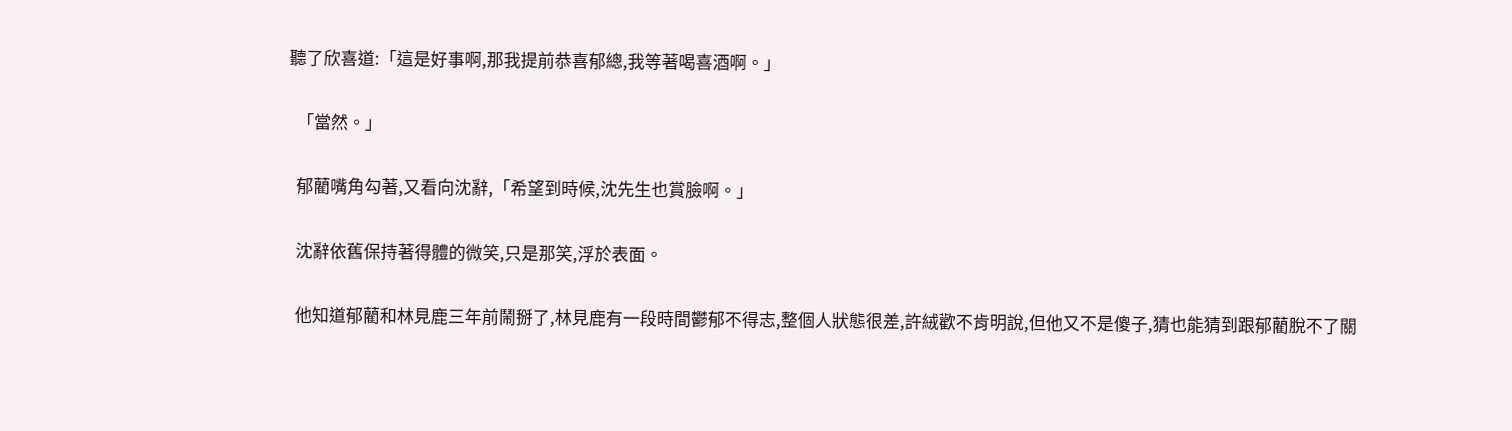聽了欣喜道:「這是好事啊,那我提前恭喜郁總,我等著喝喜酒啊。」

  「當然。」

  郁藺嘴角勾著,又看向沈辭,「希望到時候,沈先生也賞臉啊。」

  沈辭依舊保持著得體的微笑,只是那笑,浮於表面。

  他知道郁藺和林見鹿三年前鬧掰了,林見鹿有一段時間鬱郁不得志,整個人狀態很差,許絨歡不肯明說,但他又不是傻子,猜也能猜到跟郁藺脫不了關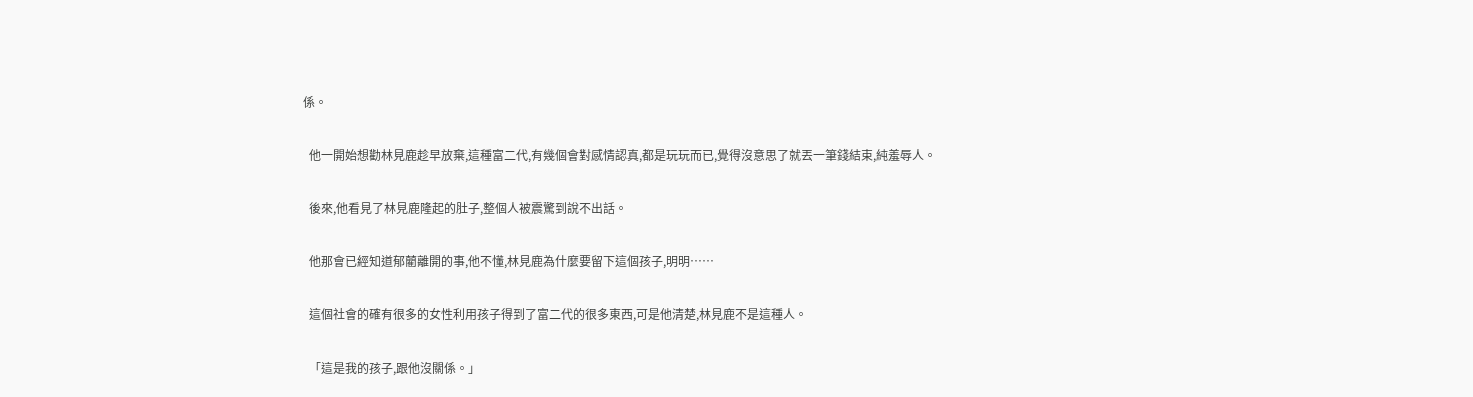係。

  他一開始想勸林見鹿趁早放棄,這種富二代,有幾個會對感情認真,都是玩玩而已,覺得沒意思了就丟一筆錢結束,純羞辱人。

  後來,他看見了林見鹿隆起的肚子,整個人被震驚到說不出話。

  他那會已經知道郁藺離開的事,他不懂,林見鹿為什麼要留下這個孩子,明明……

  這個社會的確有很多的女性利用孩子得到了富二代的很多東西,可是他清楚,林見鹿不是這種人。

  「這是我的孩子,跟他沒關係。」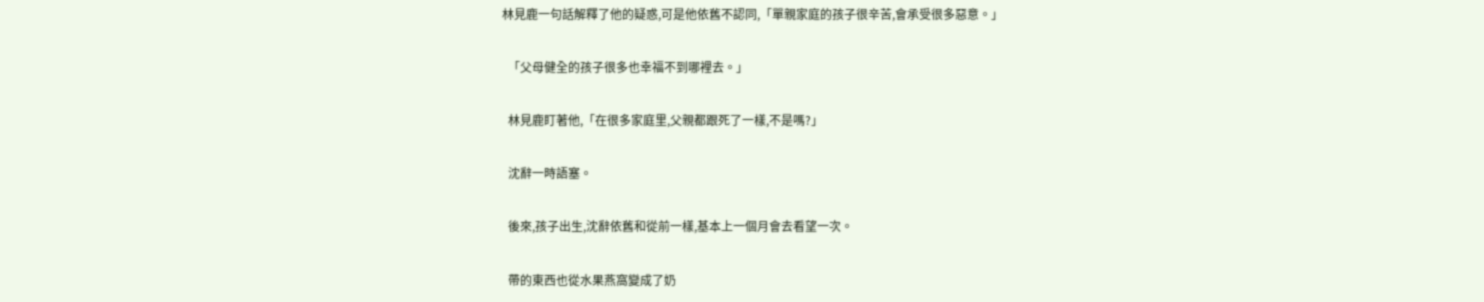林見鹿一句話解釋了他的疑惑,可是他依舊不認同,「單親家庭的孩子很辛苦,會承受很多惡意。」

  「父母健全的孩子很多也幸福不到哪裡去。」

  林見鹿盯著他,「在很多家庭里,父親都跟死了一樣,不是嗎?」

  沈辭一時語塞。

  後來,孩子出生,沈辭依舊和從前一樣,基本上一個月會去看望一次。

  帶的東西也從水果燕窩變成了奶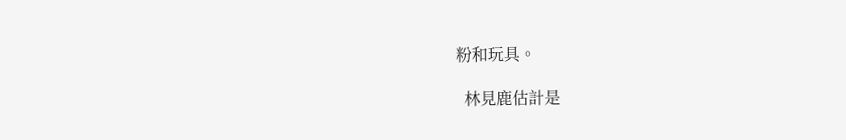粉和玩具。

  林見鹿估計是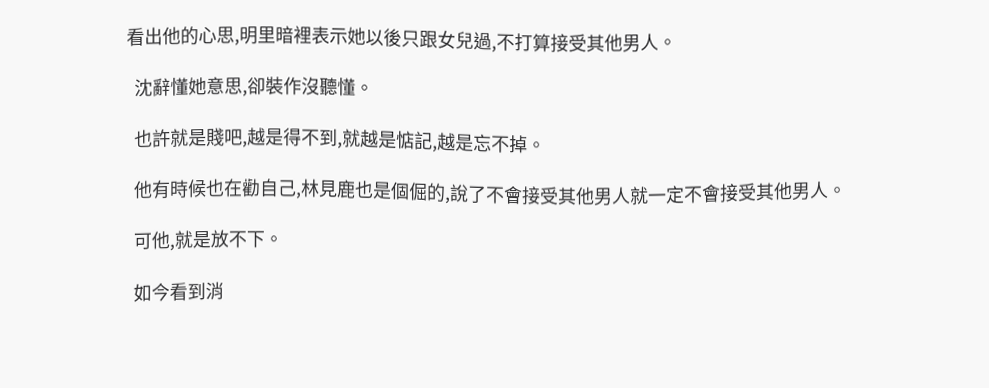看出他的心思,明里暗裡表示她以後只跟女兒過,不打算接受其他男人。

  沈辭懂她意思,卻裝作沒聽懂。

  也許就是賤吧,越是得不到,就越是惦記,越是忘不掉。

  他有時候也在勸自己,林見鹿也是個倔的,說了不會接受其他男人就一定不會接受其他男人。

  可他,就是放不下。

  如今看到消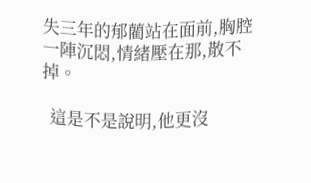失三年的郁藺站在面前,胸腔一陣沉悶,情緒壓在那,散不掉。

  這是不是說明,他更沒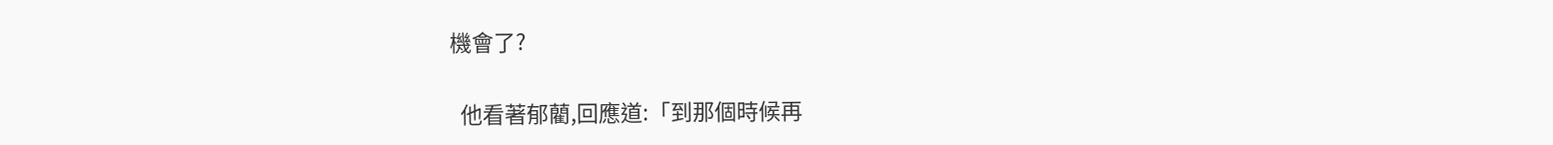機會了?

  他看著郁藺,回應道:「到那個時候再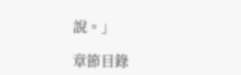說。」

章節目錄